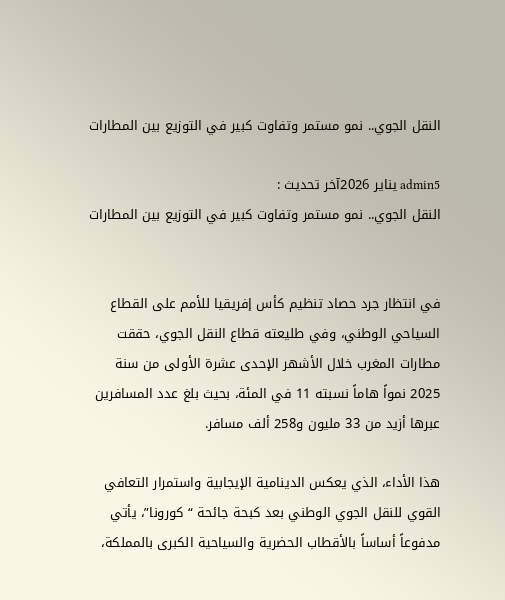النقل الجوي.. نمو مستمر وتفاوت كبير في التوزيع بين المطارات

admin5 يناير 2026آخر تحديث :
النقل الجوي.. نمو مستمر وتفاوت كبير في التوزيع بين المطارات


في انتظار جرد حصاد تنظيم كأس إفريقيا للأمم على القطاع السياحي الوطني، وفي طليعته قطاع النقل الجوي، حققت مطارات المغرب خلال الأشهر الإحدى عشرة الأولى من سنة 2025 نمواً هاماً نسبته 11 في المئة، بحيث بلغ عدد المسافرين عبرها أزيد من 33 مليون و258 ألف مسافر.

هذا الأداء، الذي يعكس الدينامية الإيجابية واستمرار التعافي القوي للنقل الجوي الوطني بعد كبحة جائحة “كورونا”، يأتي مدفوعاً أساساً بالأقطاب الحضرية والسياحية الكبرى بالمملكة،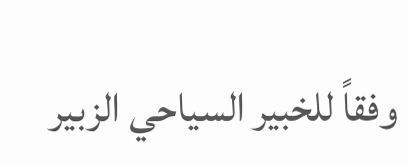وفقاً للخبير السياحي الزبير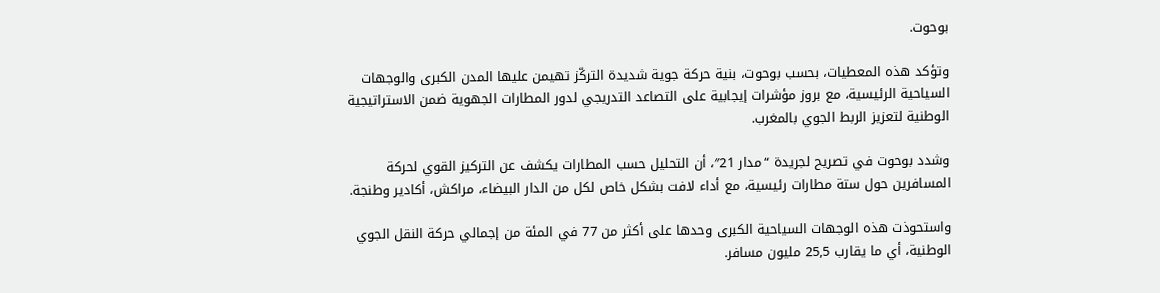بوحوت.

وتؤكد هذه المعطيات، بحسب بوحوت، بنية حركة جوية شديدة التركّز تهيمن عليها المدن الكبرى والوجهات السياحية الرئيسية، مع بروز مؤشرات إيجابية على التصاعد التدريجي لدور المطارات الجهوية ضمن الاستراتيجية الوطنية لتعزيز الربط الجوي بالمغرب.

وشدد بوحوت في تصريح لجريدة “مدار 21″، أن التحليل حسب المطارات يكشف عن التركيز القوي لحركة المسافرين حول ستة مطارات رئيسية، مع أداء لافت بشكل خاص لكل من الدار البيضاء، مراكش، أكادير وطنجة.

واستحوذت هذه الوجهات السياحية الكبرى وحدها على أكثر من 77 في المئة من إجمالي حركة النقل الجوي الوطنية، أي ما يقارب 25,5 مليون مسافر.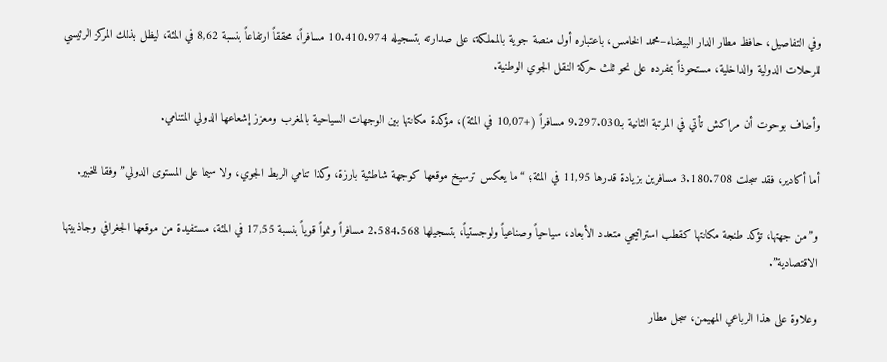وفي التفاصيل، حافظ مطار الدار البيضاء–محمد الخامس، باعتباره أول منصة جوية بالمملكة، على صدارته بتسجيله 10.410.974 مسافراً، محققاً ارتفاعاً بنسبة 8,62 في المئة، ليظل بذلك المركز الرئيسي للرحلات الدولية والداخلية، مستحوذاً بمفرده على نحو ثلث حركة النقل الجوي الوطنية.

وأضاف بوحوت أن مراكش تأتي في المرتبة الثانية بـ9.297.030 مسافراً (+10,07 في المئة)، مؤكدة مكانتها بين الوجهات السياحية بالمغرب ومعزز إشعاعها الدولي المتنامي.

أما أكادير، فقد سجلت 3.180.708 مسافرين بزيادة قدرها 11,95 في المئة؛ “ما يعكس ترسيخ موقعها كوجهة شاطئية بارزة، وكذا تنامي الربط الجوي، ولا سيما على المستوى الدولي” وفقا للخبير.

و”من جهتها، تؤكد طنجة مكانتها كقطب استراتيجي متعدد الأبعاد، سياحياً وصناعياً ولوجستياً، بتسجيلها 2.584.568 مسافراً ونمواً قوياً بنسبة 17,55 في المئة، مستفيدة من موقعها الجغرافي وجاذبيتها الاقتصادية”.

وعلاوة على هذا الرباعي المهيمن، سجل مطار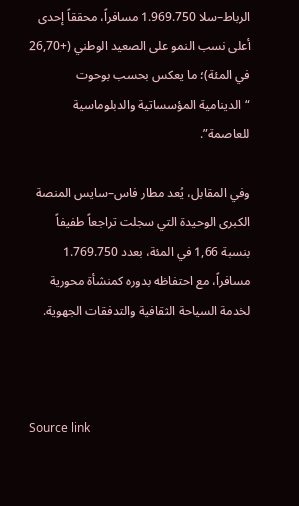الرباط–سلا 1.969.750 مسافراً، محققاً إحدى أعلى نسب النمو على الصعيد الوطني (+26,70 في المئة)؛ ما يعكس بحسب بوحوت “الدينامية المؤسساتية والدبلوماسية للعاصمة”.

وفي المقابل، يُعد مطار فاس–سايس المنصة الكبرى الوحيدة التي سجلت تراجعاً طفيفاً بنسبة 1,66 في المئة، بعدد 1.769.750 مسافراً، مع احتفاظه بدوره كمنشأة محورية لخدمة السياحة الثقافية والتدفقات الجهوية.



Source link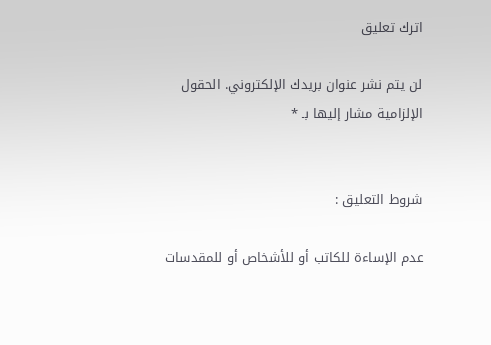اترك تعليق

لن يتم نشر عنوان بريدك الإلكتروني. الحقول الإلزامية مشار إليها بـ *


شروط التعليق :

عدم الإساءة للكاتب أو للأشخاص أو للمقدسات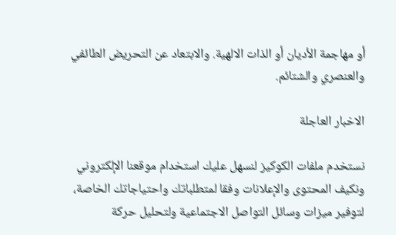أو مهاجمة الأديان أو الذات الالهية. والابتعاد عن التحريض الطائفي والعنصري والشتائم.

الاخبار العاجلة

نستخدم ملفات الكوكيز لنسهل عليك استخدام موقعنا الإلكتروني ونكيف المحتوى والإعلانات وفقا لمتطلباتك واحتياجاتك الخاصة، لتوفير ميزات وسائل التواصل الاجتماعية ولتحليل حركة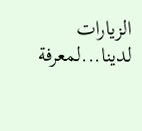الزيارات لدينا...لمعرفة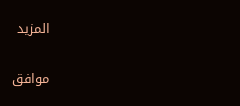المزيد

موافق